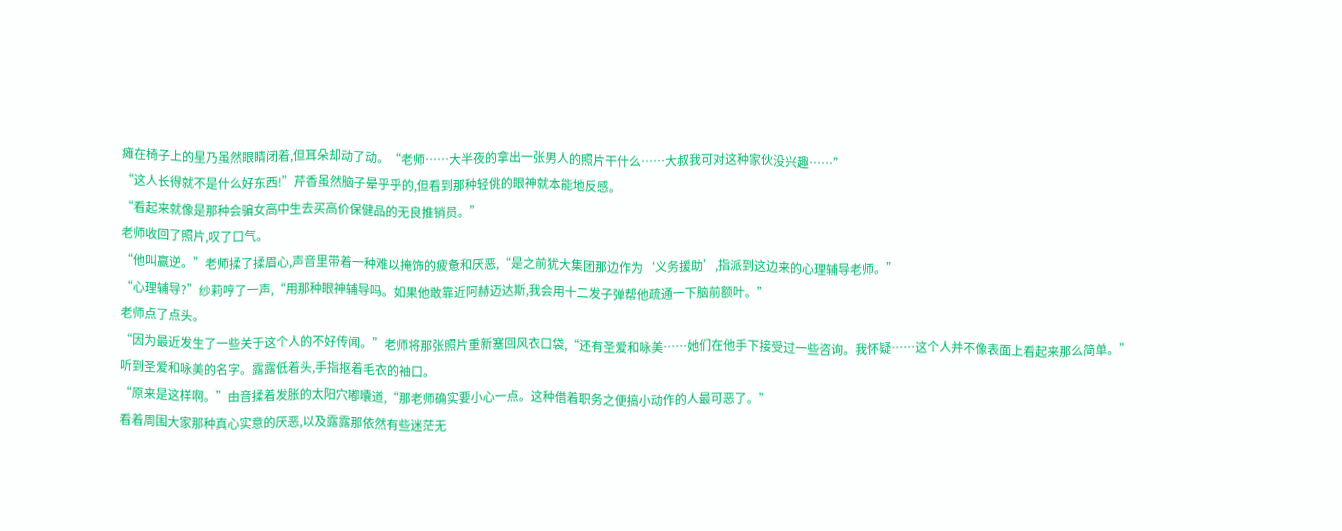瘫在椅子上的星乃虽然眼睛闭着,但耳朵却动了动。“老师……大半夜的拿出一张男人的照片干什么……大叔我可对这种家伙没兴趣……”
“这人长得就不是什么好东西!”芹香虽然脑子晕乎乎的,但看到那种轻佻的眼神就本能地反感。
“看起来就像是那种会骗女高中生去买高价保健品的无良推销员。”
老师收回了照片,叹了口气。
“他叫赢逆。”老师揉了揉眉心,声音里带着一种难以掩饰的疲惫和厌恶,“是之前犹大集团那边作为‘义务援助’,指派到这边来的心理辅导老师。”
“心理辅导?”纱莉哼了一声,“用那种眼神辅导吗。如果他敢靠近阿赫迈达斯,我会用十二发子弹帮他疏通一下脑前额叶。”
老师点了点头。
“因为最近发生了一些关于这个人的不好传闻。”老师将那张照片重新塞回风衣口袋,“还有圣爱和咏美……她们在他手下接受过一些咨询。我怀疑……这个人并不像表面上看起来那么简单。”
听到圣爱和咏美的名字。露露低着头,手指抠着毛衣的袖口。
“原来是这样啊。”由音揉着发胀的太阳穴嘟囔道,“那老师确实要小心一点。这种借着职务之便搞小动作的人最可恶了。”
看着周围大家那种真心实意的厌恶,以及露露那依然有些迷茫无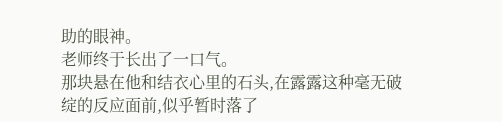助的眼神。
老师终于长出了一口气。
那块悬在他和结衣心里的石头,在露露这种毫无破绽的反应面前,似乎暂时落了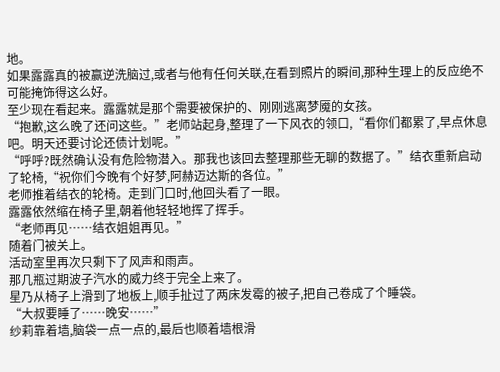地。
如果露露真的被赢逆洗脑过,或者与他有任何关联,在看到照片的瞬间,那种生理上的反应绝不可能掩饰得这么好。
至少现在看起来。露露就是那个需要被保护的、刚刚逃离梦魇的女孩。
“抱歉,这么晚了还问这些。”老师站起身,整理了一下风衣的领口,“看你们都累了,早点休息吧。明天还要讨论还债计划呢。”
“呼呼?既然确认没有危险物潜入。那我也该回去整理那些无聊的数据了。”结衣重新启动了轮椅,“祝你们今晚有个好梦,阿赫迈达斯的各位。”
老师推着结衣的轮椅。走到门口时,他回头看了一眼。
露露依然缩在椅子里,朝着他轻轻地挥了挥手。
“老师再见……结衣姐姐再见。”
随着门被关上。
活动室里再次只剩下了风声和雨声。
那几瓶过期波子汽水的威力终于完全上来了。
星乃从椅子上滑到了地板上,顺手扯过了两床发霉的被子,把自己卷成了个睡袋。
“大叔要睡了……晚安……”
纱莉靠着墙,脑袋一点一点的,最后也顺着墙根滑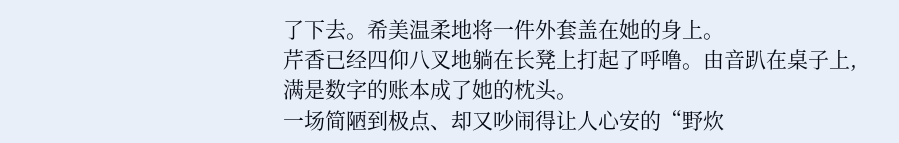了下去。希美温柔地将一件外套盖在她的身上。
芹香已经四仰八叉地躺在长凳上打起了呼噜。由音趴在桌子上,满是数字的账本成了她的枕头。
一场简陋到极点、却又吵闹得让人心安的“野炊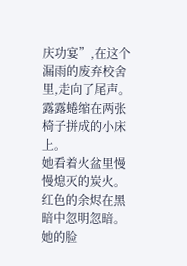庆功宴”,在这个漏雨的废弃校舍里,走向了尾声。
露露蜷缩在两张椅子拼成的小床上。
她看着火盆里慢慢熄灭的炭火。
红色的余烬在黑暗中忽明忽暗。
她的脸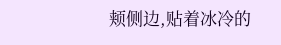颊侧边,贴着冰冷的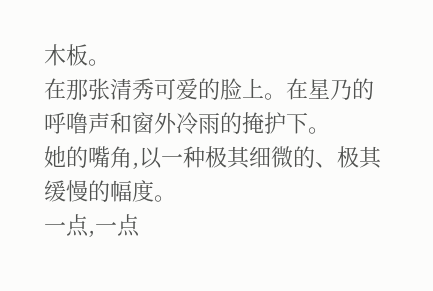木板。
在那张清秀可爱的脸上。在星乃的呼噜声和窗外冷雨的掩护下。
她的嘴角,以一种极其细微的、极其缓慢的幅度。
一点,一点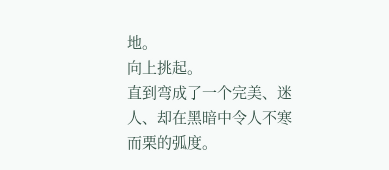地。
向上挑起。
直到弯成了一个完美、迷人、却在黑暗中令人不寒而栗的弧度。